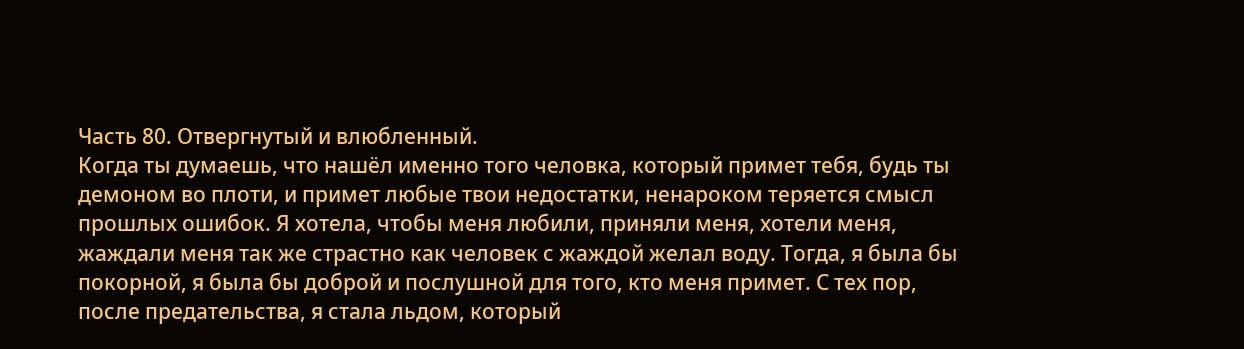Часть 80. Отвергнутый и влюбленный.
Когда ты думаешь, что нашёл именно того человка, который примет тебя, будь ты демоном во плоти, и примет любые твои недостатки, ненароком теряется смысл прошлых ошибок. Я хотела, чтобы меня любили, приняли меня, хотели меня, жаждали меня так же страстно как человек с жаждой желал воду. Тогда, я была бы покорной, я была бы доброй и послушной для того, кто меня примет. С тех пор, после предательства, я стала льдом, который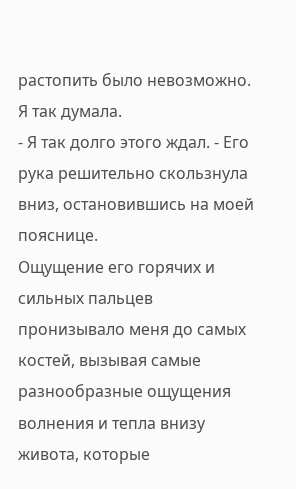растопить было невозможно. Я так думала.
- Я так долго этого ждал. - Его рука решительно скользнула вниз, остановившись на моей пояснице.
Ощущение его горячих и сильных пальцев пронизывало меня до самых костей, вызывая самые разнообразные ощущения волнения и тепла внизу живота, которые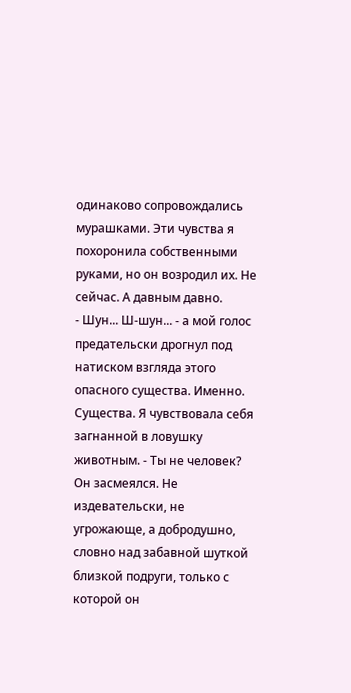одинаково сопровождались мурашками. Эти чувства я похоронила собственными руками, но он возродил их. Не сейчас. А давным давно.
- Шун... Ш-шун... - а мой голос предательски дрогнул под натиском взгляда этого опасного существа. Именно. Существа. Я чувствовала себя загнанной в ловушку животным. - Ты не человек?
Он засмеялся. Не издевательски, не угрожающе, а добродушно, словно над забавной шуткой близкой подруги, только с которой он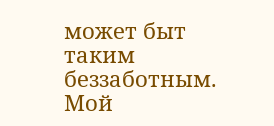может быт таким беззаботным. Мой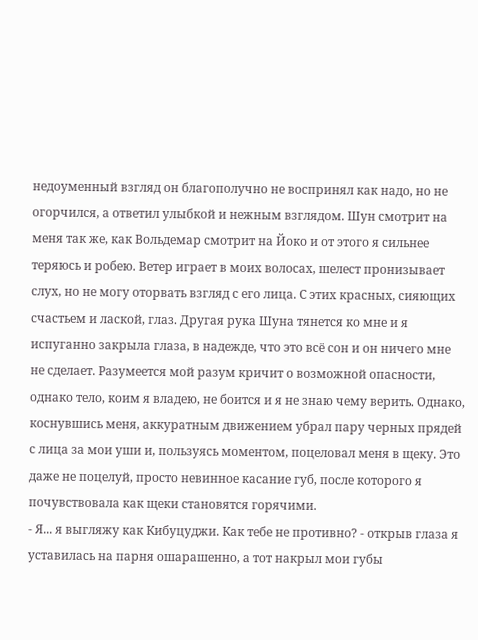недоуменный взгляд он благополучно не воспринял как надо, но не огорчился, а ответил улыбкой и нежным взглядом. Шун смотрит на меня так же, как Вольдемар смотрит на Йоко и от этого я сильнее теряюсь и робею. Ветер играет в моих волосах, шелест пронизывает слух, но не могу оторвать взгляд с его лица. С этих красных, сияющих счастьем и лаской, глаз. Другая рука Шуна тянется ко мне и я испуганно закрыла глаза, в надежде, что это всё сон и он ничего мне не сделает. Разумеется мой разум кричит о возможной опасности, однако тело, коим я владею, не боится и я не знаю чему верить. Однако, коснувшись меня, аккуратным движением убрал пару черных прядей с лица за мои уши и, пользуясь моментом, поцеловал меня в щеку. Это даже не поцелуй, просто невинное касание губ, после которого я почувствовала как щеки становятся горячими.
- Я... я выгляжу как Кибуцуджи. Как тебе не противно? - открыв глаза я уставилась на парня ошарашенно, а тот накрыл мои губы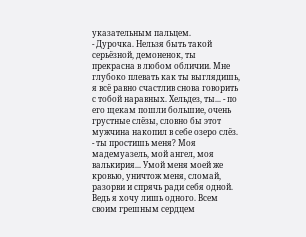указательным пальцем.
- Дурочка. Нельзя быть такой серьёзной, демоненок, ты прекрасна в любом обличии. Мне глубоко плевать как ты выглядишь, я всё равно счастлив снова говорить с тобой наравных. Хельдез, ты... - по его щекам пошли большие, очень грустные слёзы, словно бы этот мужчина накопил в себе озеро слёз. - ты простишь меня? Моя мадемуазель, мой ангел, моя валькирия... Умой меня моей же кровью, уничтож меня, сломай, разорви и спрячь ради себя одной. Ведь я хочу лишь одного. Всем своим грешным сердцем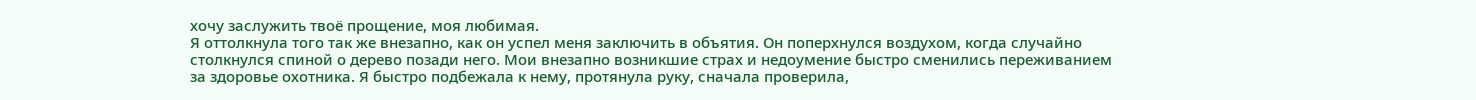хочу заслужить твоё прощение, моя любимая.
Я оттолкнула того так же внезапно, как он успел меня заключить в объятия. Он поперхнулся воздухом, когда случайно столкнулся спиной о дерево позади него. Мои внезапно возникшие страх и недоумение быстро сменились переживанием за здоровье охотника. Я быстро подбежала к нему, протянула руку, сначала проверила,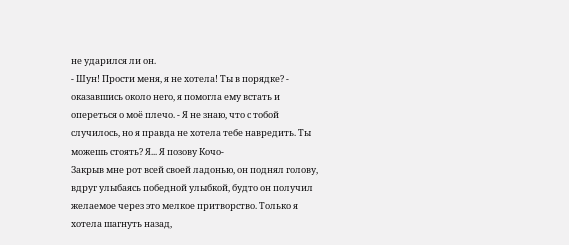не ударился ли он.
- Шун! Прости меня, я не хотела! Ты в порядке? - оказавшись около него, я помогла ему встать и опереться о моё плечо. - Я не знаю, что с тобой случилось, но я правда не хотела тебе навредить. Ты можешь стоять? Я... Я позову Кочо-
Закрыв мне рот всей своей ладонью, он поднял голову, вдруг улыбаясь победной улыбкой, будто он получил желаемое через это мелкое притворство. Только я хотела шагнуть назад,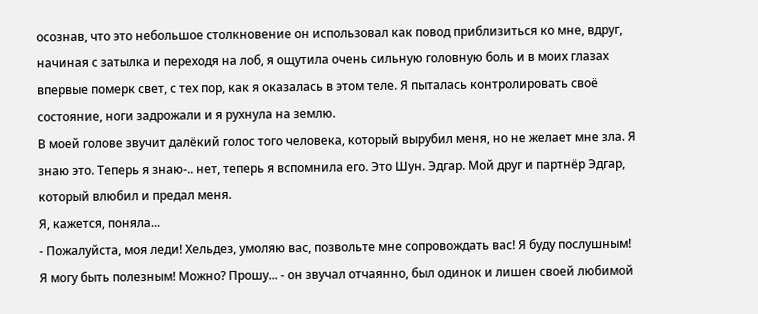осознав, что это небольшое столкновение он использовал как повод приблизиться ко мне, вдруг, начиная с затылка и переходя на лоб, я ощутила очень сильную головную боль и в моих глазах впервые померк свет, с тех пор, как я оказалась в этом теле. Я пыталась контролировать своё состояние, ноги задрожали и я рухнула на землю.
В моей голове звучит далёкий голос того человека, который вырубил меня, но не желает мне зла. Я знаю это. Теперь я знаю-.. нет, теперь я вспомнила его. Это Шун. Эдгар. Мой друг и партнёр Эдгар, который влюбил и предал меня.
Я, кажется, поняла...
- Пожалуйста, моя леди! Хельдез, умоляю вас, позвольте мне сопровождать вас! Я буду послушным! Я могу быть полезным! Можно? Прошу... - он звучал отчаянно, был одинок и лишен своей любимой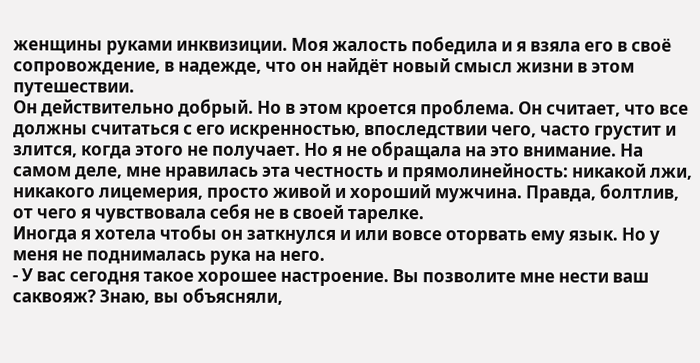женщины руками инквизиции. Моя жалость победила и я взяла его в своё сопровождение, в надежде, что он найдёт новый смысл жизни в этом путешествии.
Он действительно добрый. Но в этом кроется проблема. Он считает, что все должны считаться с его искренностью, впоследствии чего, часто грустит и злится, когда этого не получает. Но я не обращала на это внимание. На самом деле, мне нравилась эта честность и прямолинейность: никакой лжи, никакого лицемерия, просто живой и хороший мужчина. Правда, болтлив, от чего я чувствовала себя не в своей тарелке.
Иногда я хотела чтобы он заткнулся и или вовсе оторвать ему язык. Но у меня не поднималась рука на него.
- У вас сегодня такое хорошее настроение. Вы позволите мне нести ваш саквояж? Знаю, вы объясняли,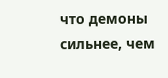что демоны сильнее, чем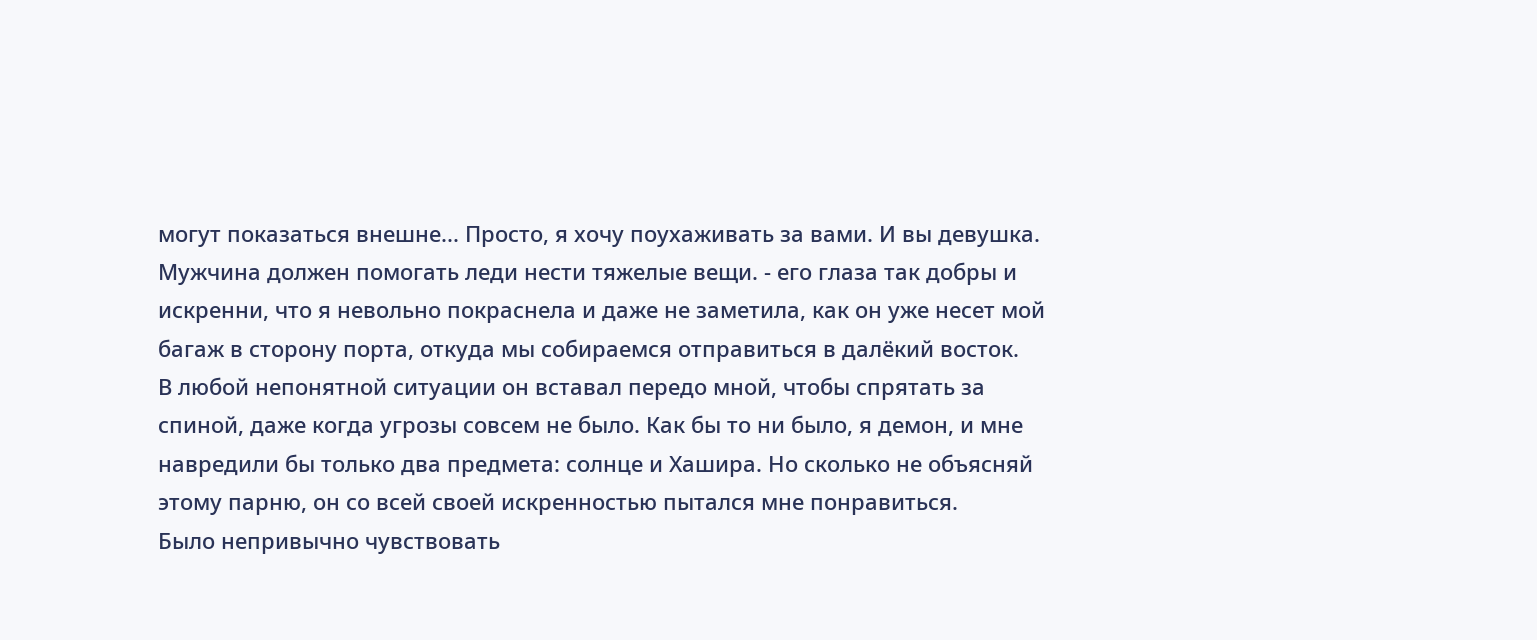могут показаться внешне... Просто, я хочу поухаживать за вами. И вы девушка. Мужчина должен помогать леди нести тяжелые вещи. - его глаза так добры и искренни, что я невольно покраснела и даже не заметила, как он уже несет мой багаж в сторону порта, откуда мы собираемся отправиться в далёкий восток.
В любой непонятной ситуации он вставал передо мной, чтобы спрятать за спиной, даже когда угрозы совсем не было. Как бы то ни было, я демон, и мне навредили бы только два предмета: солнце и Хашира. Но сколько не объясняй этому парню, он со всей своей искренностью пытался мне понравиться.
Было непривычно чувствовать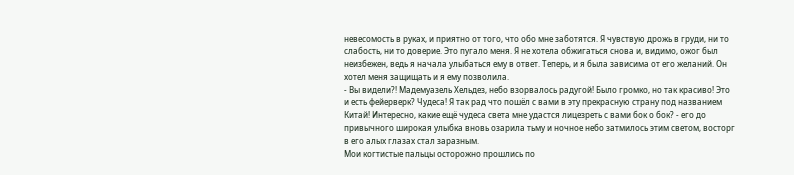невесомость в руках, и приятно от того, что обо мне заботятся. Я чувствую дрожь в груди, ни то слабость, ни то доверие. Это пугало меня. Я не хотела обжигаться снова и, видимо, ожог был неизбежен, ведь я начала улыбаться ему в ответ. Теперь, и я была зависима от его желаний. Он хотел меня защищать и я ему позволила.
- Вы видели?! Мадемуазель Хельдез, небо взорвалось радугой! Было громко, но так красиво! Это и есть фейерверк? Чудеса! Я так рад что пошёл с вами в эту прекрасную страну под названием Китай! Интересно, какие ещё чудеса света мне удастся лицезреть с вами бок о бок? - его до привычного широкая улыбка вновь озарила тьму и ночное небо затмилось этим светом, восторг в его алых глазах стал заразным.
Мои когтистые пальцы осторожно прошлись по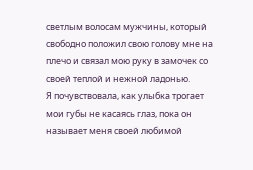светлым волосам мужчины, который свободно положил свою голову мне на плечо и связал мою руку в замочек со своей теплой и нежной ладонью.
Я почувствовала, как улыбка трогает мои губы не касаясь глаз, пока он называет меня своей любимой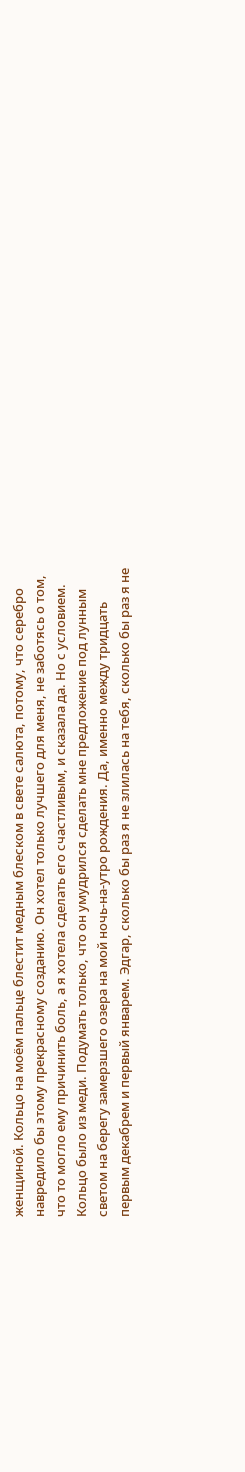женщиной. Кольцо на моём пальце блестит медным блеском в свете салюта, потому, что серебро навредило бы этому прекрасному созданию. Он хотел только лучшего для меня, не заботясь о том, что то могло ему причинить боль, а я хотела сделать его счастливым, и сказала да. Но с условием. Кольцо было из меди. Подумать только, что он умудрился сделать мне предложение под лунным светом на берегу замерзшего озера на мой ночь-на-утро рождения. Да, именно между тридцать первым декабрем и первый январем. Эдгар, сколько бы раз я не злилась на тебя, сколько бы раз я не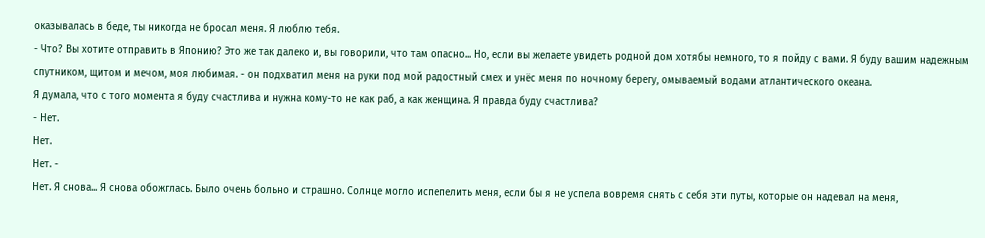оказывалась в беде, ты никогда не бросал меня. Я люблю тебя.
- Что? Вы хотите отправить в Японию? Это же так далеко и, вы говорили, что там опасно... Но, если вы желаете увидеть родной дом хотябы немного, то я пойду с вами. Я буду вашим надежным спутником, щитом и мечом, моя любимая. - он подхватил меня на руки под мой радостный смех и унёс меня по ночному берегу, омываемый водами атлантического океана.
Я думала, что с того момента я буду счастлива и нужна кому-то не как раб, а как женщина. Я правда буду счастлива?
- Нет.
Нет.
Нет. -
Нет. Я снова... Я снова обожглась. Было очень больно и страшно. Солнце могло испепелить меня, если бы я не успела вовремя снять с себя эти путы, которые он надевал на меня,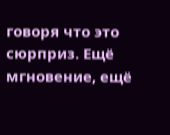говоря что это сюрприз. Ещё мгновение, ещё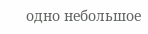одно небольшое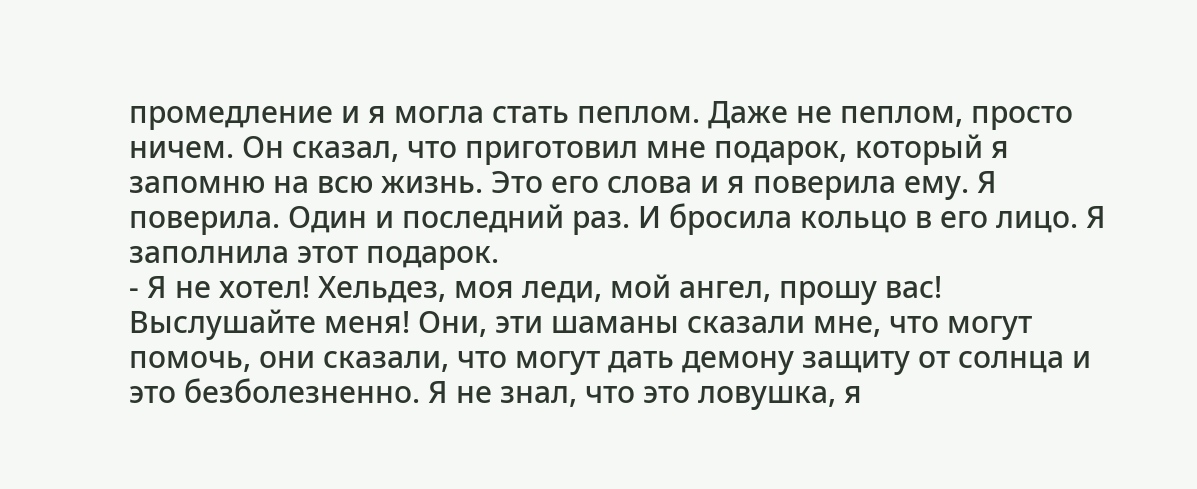промедление и я могла стать пеплом. Даже не пеплом, просто ничем. Он сказал, что приготовил мне подарок, который я запомню на всю жизнь. Это его слова и я поверила ему. Я поверила. Один и последний раз. И бросила кольцо в его лицо. Я заполнила этот подарок.
- Я не хотел! Хельдез, моя леди, мой ангел, прошу вас! Выслушайте меня! Они, эти шаманы сказали мне, что могут помочь, они сказали, что могут дать демону защиту от солнца и это безболезненно. Я не знал, что это ловушка, я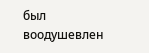был воодушевлен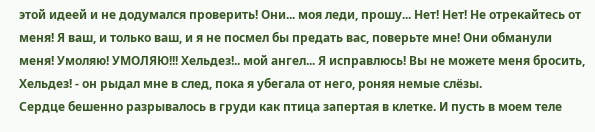этой идеей и не додумался проверить! Они... моя леди, прошу... Нет! Нет! Не отрекайтесь от меня! Я ваш, и только ваш, и я не посмел бы предать вас, поверьте мне! Они обманули меня! Умоляю! УМОЛЯЮ!!! Хельдез!.. мой ангел... Я исправлюсь! Вы не можете меня бросить, Хельдез! - он рыдал мне в след, пока я убегала от него, роняя немые слёзы.
Сердце бешенно разрывалось в груди как птица запертая в клетке. И пусть в моем теле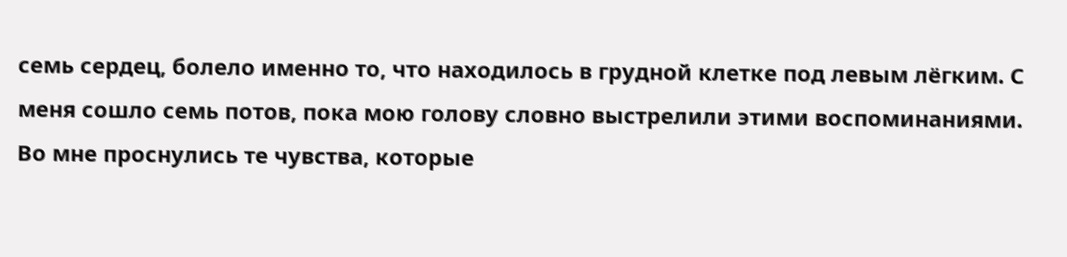семь сердец, болело именно то, что находилось в грудной клетке под левым лёгким. С меня сошло семь потов, пока мою голову словно выстрелили этими воспоминаниями. Во мне проснулись те чувства, которые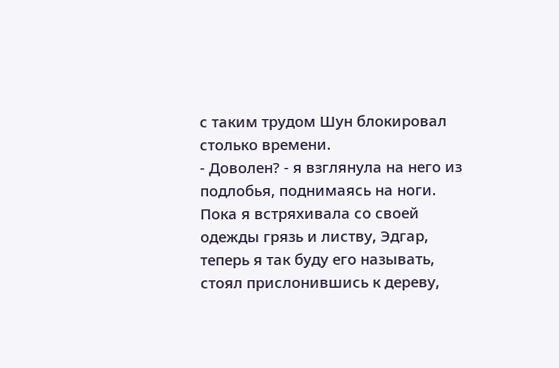с таким трудом Шун блокировал столько времени.
- Доволен? - я взглянула на него из подлобья, поднимаясь на ноги. Пока я встряхивала со своей одежды грязь и листву, Эдгар, теперь я так буду его называть, стоял прислонившись к дереву,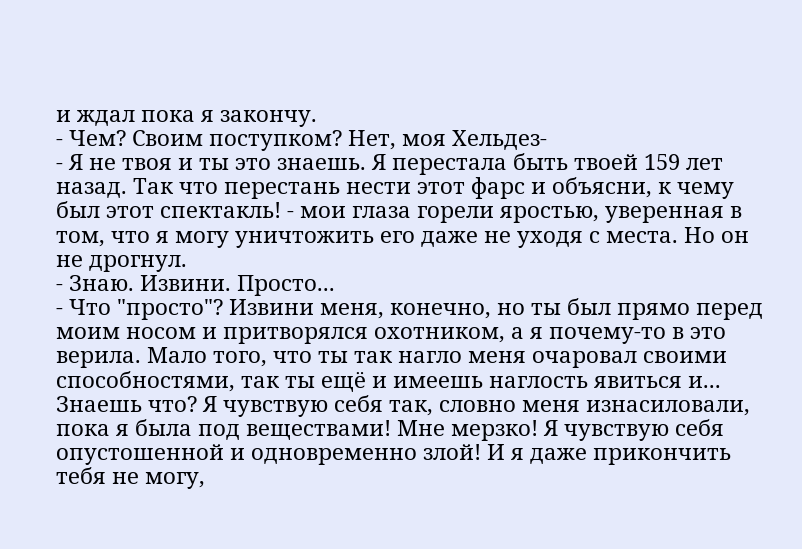и ждал пока я закончу.
- Чем? Своим поступком? Нет, моя Хельдез-
- Я не твоя и ты это знаешь. Я перестала быть твоей 159 лет назад. Так что перестань нести этот фарс и объясни, к чему был этот спектакль! - мои глаза горели яростью, уверенная в том, что я могу уничтожить его даже не уходя с места. Но он не дрогнул.
- Знаю. Извини. Просто...
- Что "просто"? Извини меня, конечно, но ты был прямо перед моим носом и притворялся охотником, а я почему-то в это верила. Мало того, что ты так нагло меня очаровал своими способностями, так ты ещё и имеешь наглость явиться и... Знаешь что? Я чувствую себя так, словно меня изнасиловали, пока я была под веществами! Мне мерзко! Я чувствую себя опустошенной и одновременно злой! И я даже прикончить тебя не могу,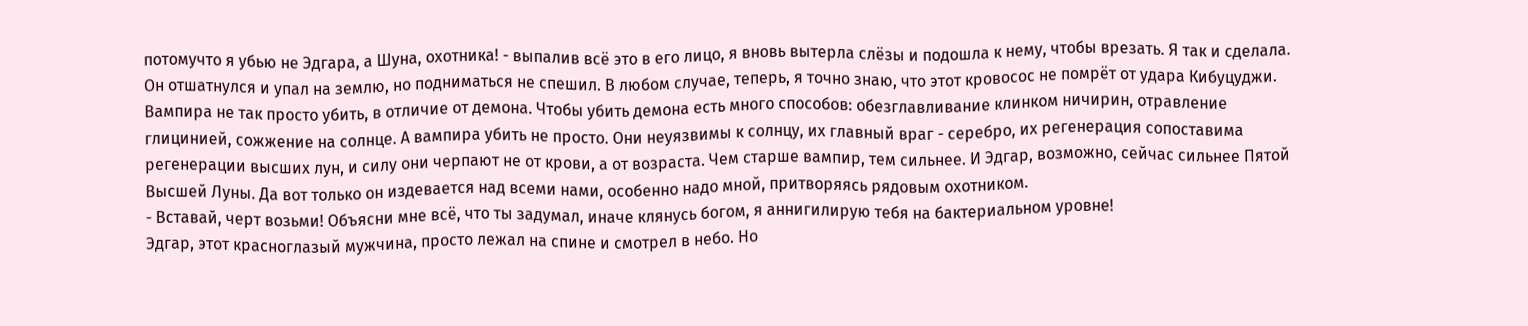потомучто я убью не Эдгара, а Шуна, охотника! - выпалив всё это в его лицо, я вновь вытерла слёзы и подошла к нему, чтобы врезать. Я так и сделала.
Он отшатнулся и упал на землю, но подниматься не спешил. В любом случае, теперь, я точно знаю, что этот кровосос не помрёт от удара Кибуцуджи. Вампира не так просто убить, в отличие от демона. Чтобы убить демона есть много способов: обезглавливание клинком ничирин, отравление глицинией, сожжение на солнце. А вампира убить не просто. Они неуязвимы к солнцу, их главный враг - серебро, их регенерация сопоставима регенерации высших лун, и силу они черпают не от крови, а от возраста. Чем старше вампир, тем сильнее. И Эдгар, возможно, сейчас сильнее Пятой Высшей Луны. Да вот только он издевается над всеми нами, особенно надо мной, притворяясь рядовым охотником.
- Вставай, черт возьми! Объясни мне всё, что ты задумал, иначе клянусь богом, я аннигилирую тебя на бактериальном уровне!
Эдгар, этот красноглазый мужчина, просто лежал на спине и смотрел в небо. Но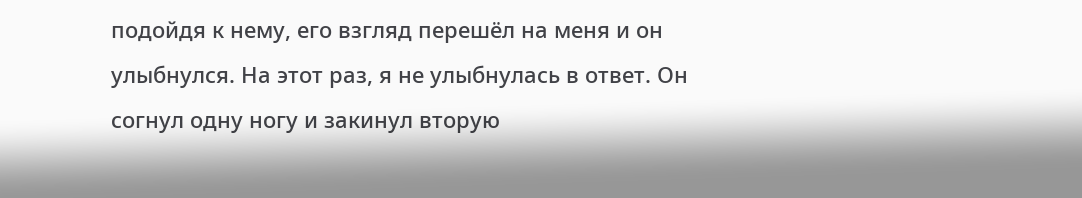подойдя к нему, его взгляд перешёл на меня и он улыбнулся. На этот раз, я не улыбнулась в ответ. Он согнул одну ногу и закинул вторую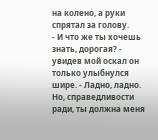на колено, а руки спрятал за голову.
- И что же ты хочешь знать, дорогая? - увидев мой оскал он только улыбнулся шире. - Ладно, ладно. Но, справедливости ради, ты должна меня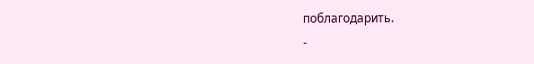поблагодарить.
-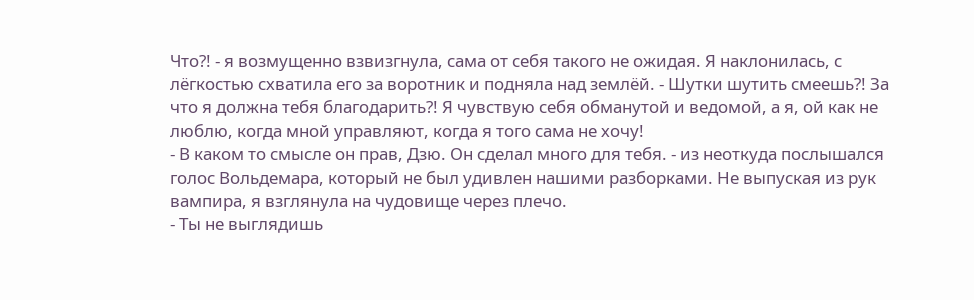Что?! - я возмущенно взвизгнула, сама от себя такого не ожидая. Я наклонилась, с лёгкостью схватила его за воротник и подняла над землёй. - Шутки шутить смеешь?! За что я должна тебя благодарить?! Я чувствую себя обманутой и ведомой, а я, ой как не люблю, когда мной управляют, когда я того сама не хочу!
- В каком то смысле он прав, Дзю. Он сделал много для тебя. - из неоткуда послышался голос Вольдемара, который не был удивлен нашими разборками. Не выпуская из рук вампира, я взглянула на чудовище через плечо.
- Ты не выглядишь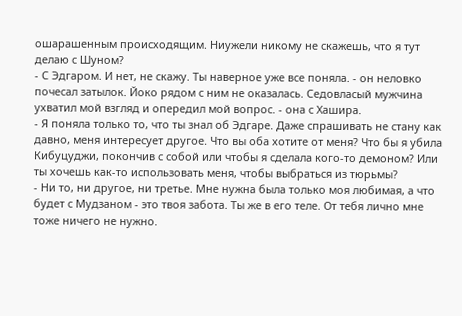ошарашенным происходящим. Ниужели никому не скажешь, что я тут делаю с Шуном?
- С Эдгаром. И нет, не скажу. Ты наверное уже все поняла. - он неловко почесал затылок. Йоко рядом с ним не оказалась. Седовласый мужчина ухватил мой взгляд и опередил мой вопрос. - она с Хашира.
- Я поняла только то, что ты знал об Эдгаре. Даже спрашивать не стану как давно, меня интересует другое. Что вы оба хотите от меня? Что бы я убила Кибуцуджи, покончив с собой или чтобы я сделала кого-то демоном? Или ты хочешь как-то использовать меня, чтобы выбраться из тюрьмы?
- Ни то, ни другое, ни третье. Мне нужна была только моя любимая, а что будет с Мудзаном - это твоя забота. Ты же в его теле. От тебя лично мне тоже ничего не нужно.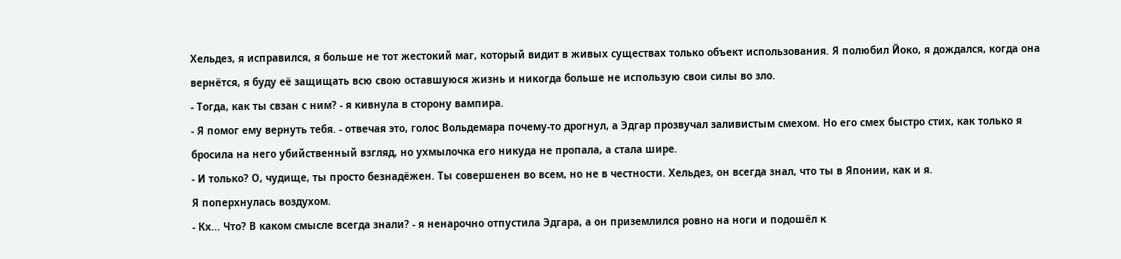Хельдез, я исправился, я больше не тот жестокий маг, который видит в живых существах только объект использования. Я полюбил Йоко, я дождался, когда она вернётся, я буду её защищать всю свою оставшуюся жизнь и никогда больше не использую свои силы во зло.
- Тогда, как ты свзан с ним? - я кивнула в сторону вампира.
- Я помог ему вернуть тебя. - отвечая это, голос Вольдемара почему-то дрогнул, а Эдгар прозвучал заливистым смехом. Но его смех быстро стих, как только я бросила на него убийственный взгляд, но ухмылочка его никуда не пропала, а стала шире.
- И только? О, чудище, ты просто безнадёжен. Ты совершенен во всем, но не в честности. Хельдез, он всегда знал, что ты в Японии, как и я.
Я поперхнулась воздухом.
- Кх... Что? В каком смысле всегда знали? - я ненарочно отпустила Эдгара, а он приземлился ровно на ноги и подошёл к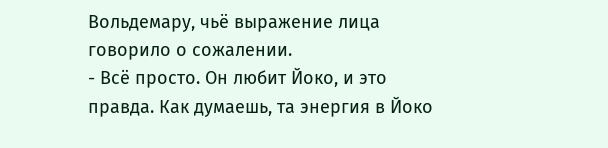Вольдемару, чьё выражение лица говорило о сожалении.
- Всё просто. Он любит Йоко, и это правда. Как думаешь, та энергия в Йоко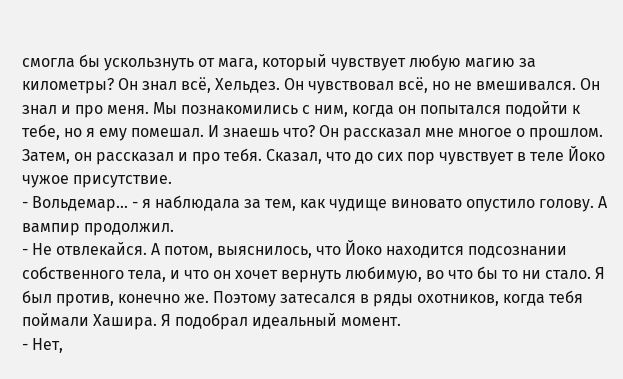смогла бы ускользнуть от мага, который чувствует любую магию за километры? Он знал всё, Хельдез. Он чувствовал всё, но не вмешивался. Он знал и про меня. Мы познакомились с ним, когда он попытался подойти к тебе, но я ему помешал. И знаешь что? Он рассказал мне многое о прошлом. Затем, он рассказал и про тебя. Сказал, что до сих пор чувствует в теле Йоко чужое присутствие.
- Вольдемар... - я наблюдала за тем, как чудище виновато опустило голову. А вампир продолжил.
- Не отвлекайся. А потом, выяснилось, что Йоко находится подсознании собственного тела, и что он хочет вернуть любимую, во что бы то ни стало. Я был против, конечно же. Поэтому затесался в ряды охотников, когда тебя поймали Хашира. Я подобрал идеальный момент.
- Нет,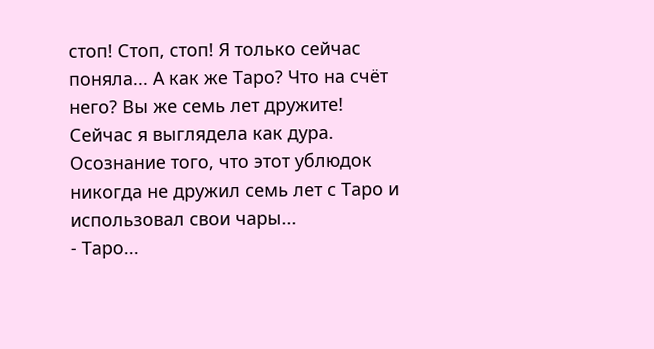стоп! Стоп, стоп! Я только сейчас поняла... А как же Таро? Что на счёт него? Вы же семь лет дружите!
Сейчас я выглядела как дура. Осознание того, что этот ублюдок никогда не дружил семь лет с Таро и использовал свои чары...
- Таро...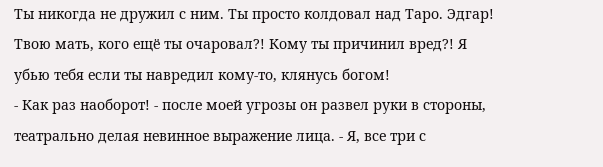Ты никогда не дружил с ним. Ты просто колдовал над Таро. Эдгар! Твою мать, кого ещё ты очаровал?! Кому ты причинил вред?! Я убью тебя если ты навредил кому-то, клянусь богом!
- Как раз наоборот! - после моей угрозы он развел руки в стороны, театрально делая невинное выражение лица. - Я, все три с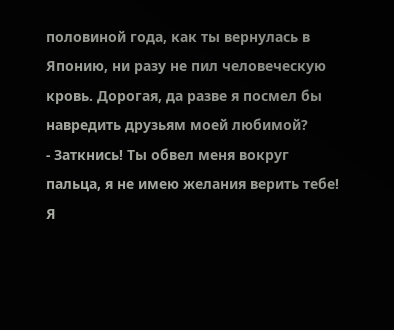половиной года, как ты вернулась в Японию, ни разу не пил человеческую кровь. Дорогая, да разве я посмел бы навредить друзьям моей любимой?
- Заткнись! Ты обвел меня вокруг пальца, я не имею желания верить тебе! Я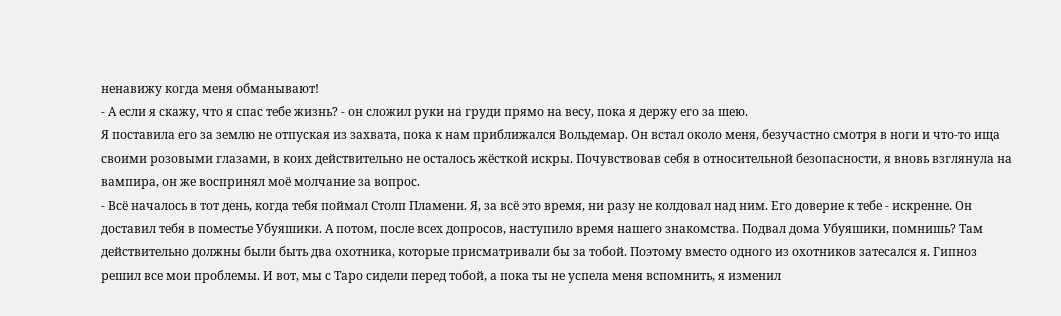ненавижу когда меня обманывают!
- А если я скажу, что я спас тебе жизнь? - он сложил руки на груди прямо на весу, пока я держу его за шею.
Я поставила его за землю не отпуская из захвата, пока к нам приближался Вольдемар. Он встал около меня, безучастно смотря в ноги и что-то ища своими розовыми глазами, в коих действительно не осталось жёсткой искры. Почувствовав себя в относительной безопасности, я вновь взглянула на вампира, он же воспринял моё молчание за вопрос.
- Всё началось в тот день, когда тебя поймал Столп Пламени. Я, за всё это время, ни разу не колдовал над ним. Его доверие к тебе - искренне. Он доставил тебя в поместье Убуяшики. А потом, после всех допросов, наступило время нашего знакомства. Подвал дома Убуяшики, помнишь? Там действительно должны были быть два охотника, которые присматривали бы за тобой. Поэтому вместо одного из охотников затесался я. Гипноз решил все мои проблемы. И вот, мы с Таро сидели перед тобой, а пока ты не успела меня вспомнить, я изменил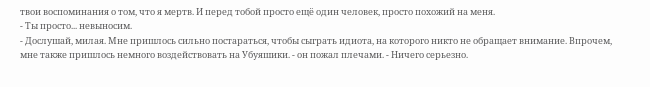твои воспоминания о том, что я мертв. И перед тобой просто ещё один человек, просто похожий на меня.
- Ты просто... невыносим.
- Дослушай, милая. Мне пришлось сильно постараться, чтобы сыграть идиота, на которого никто не обращает внимание. Впрочем, мне также пришлось немного воздействовать на Убуяшики. - он пожал плечами. - Ничего серьезно.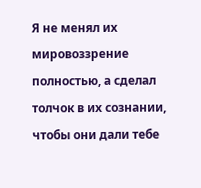Я не менял их мировоззрение полностью, а сделал толчок в их сознании, чтобы они дали тебе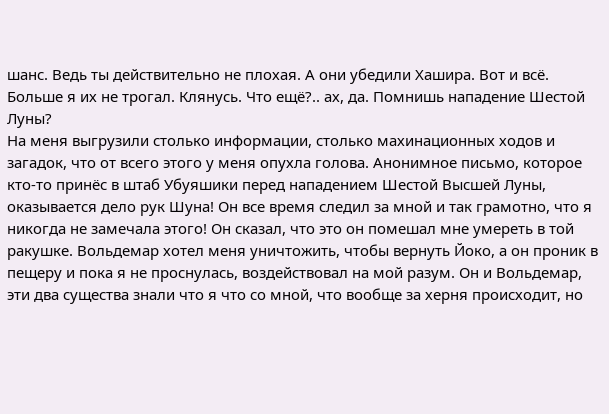шанс. Ведь ты действительно не плохая. А они убедили Хашира. Вот и всё. Больше я их не трогал. Клянусь. Что ещё?.. ах, да. Помнишь нападение Шестой Луны?
На меня выгрузили столько информации, столько махинационных ходов и загадок, что от всего этого у меня опухла голова. Анонимное письмо, которое кто-то принёс в штаб Убуяшики перед нападением Шестой Высшей Луны, оказывается дело рук Шуна! Он все время следил за мной и так грамотно, что я никогда не замечала этого! Он сказал, что это он помешал мне умереть в той ракушке. Вольдемар хотел меня уничтожить, чтобы вернуть Йоко, а он проник в пещеру и пока я не проснулась, воздействовал на мой разум. Он и Вольдемар, эти два существа знали что я что со мной, что вообще за херня происходит, но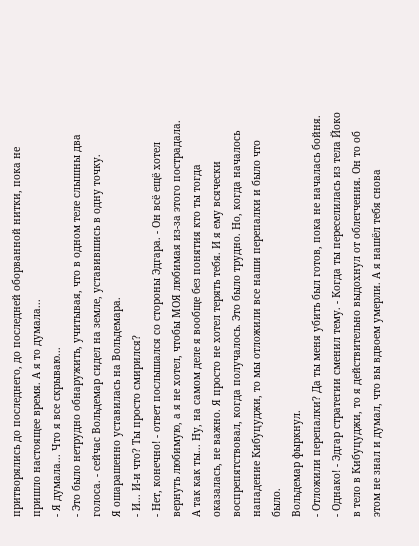притворялись до последнего, до последней оборванной нитки, пока не пришло настоящее время. А я то думала...
- Я думала... Что я все скрываю...
- Это было нетрудно обнаружить, учитывая, что в одном теле слышны два голоса. - сейчас Вольдемар сидел на земле, уставившись в одну точку.
Я ошарашенно уставилась на Вольдемара.
- И... И-и что? Ты просто смирился?
- Нет, конечно! - ответ послышался со стороны Эдгара. - Он всё ещё хотел вернуть любимую, а я не хотел, чтобы МОЯ любимая из-за этого пострадала. А так как ты... Ну, на самом деле я вообще без понятия кто ты тогда оказалась, не важно. Я просто не хотел терять тебя. И я ему всячески воспрепятствовал, когда получалось. Это было трудно. Но, когда началось нападение Кибуцуджи, то мы отложили все наши перепалки и было что было.
Вольдемар фыркнул.
- Отложили перепалки? Да ты меня убить был готов, пока не началась бойня.
- Однако! - Эдгар стратегии сменил тему. - Когда ты переселилась из тела Йоко в тело в Кибуцуджи, то я действительно выдохнул от облегчения. Он то об этом не знал и думал, что вы вдвоем умерли. А я нашёл тебя снова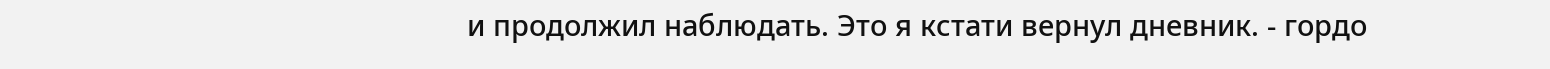и продолжил наблюдать. Это я кстати вернул дневник. - гордо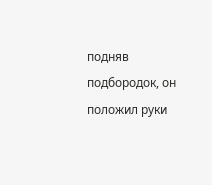подняв подбородок, он положил руки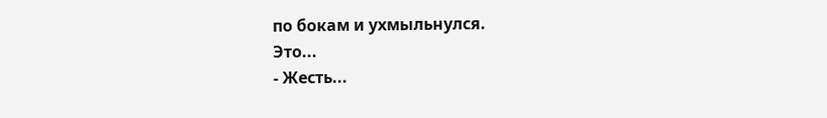по бокам и ухмыльнулся.
Это...
- Жесть...